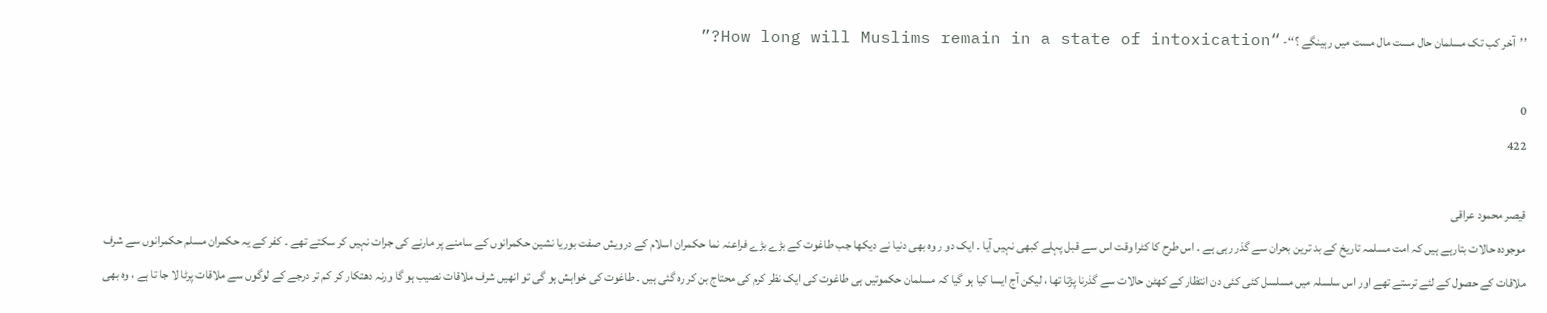’’آخر کب تک مسلمان حال مست مال مست میں رہینگے ؟‘‘- “How long will Muslims remain in a state of intoxication?”

0
422

قیصر محمود عراقی
موجودہ حالات بتارہے ہیں کہ امت مسلمہ تاریخ کے بد ترین بحران سے گذر رہی ہے ۔ اس طرح کا کٹرا وقت اس سے قبل پہلے کبھی نہیں آیا ۔ ایک دو ر وہ بھی دنیا نے دیکھا جب طاغوت کے بڑے بڑے فراعنہ نما حکمران اسلام کے درویش صفت بوریا نشین حکمرانوں کے سامنے پر مارنے کی جرات نہیں کر سکتے تھے ۔ کفر کے یہ حکمران مسلم حکمرانوں سے شرف ملاقات کے حصول کے لئے ترستے تھے اور اس سلسلہ میں مسلسل کئی کئی دن انتظار کے کھٹن حالات سے گذرنا پڑتا تھا ، لیکن آج ایسا کیا ہو گیا کہ مسلمان حکموتیں ہی طاغوت کی ایک نظر کرم کی محتاج بن کر رہ گئی ہیں ۔ طاغوت کی خواہش ہو گی تو انھیں شرف ملاقات نصیب ہو گا ورنہ دھتکار کر کم تر درجے کے لوگوں سے ملاقات پرٹا لا جا تا ہے ، وہ بھی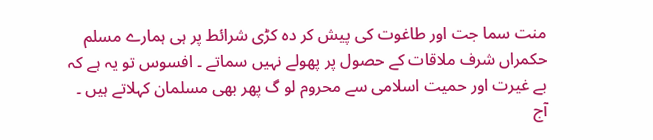منت سما جت اور طاغوت کی پیش کر دہ کڑی شرائط پر ہی ہمارے مسلم حکمراں شرف ملاقات کے حصول پر پھولے نہیں سماتے ۔ افسوس تو یہ ہے کہ بے غیرت اور حمیت اسلامی سے محروم لو گ پھر بھی مسلمان کہلاتے ہیں ۔ آج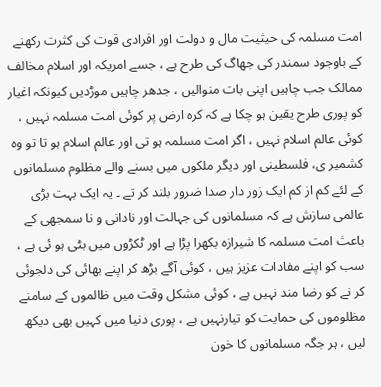امت مسلمہ کی حیثیت مال و دولت اور افرادی قوت کی کثرت رکھنے کے باوجود سمندر کی جھاگ کی طرح ہے ، جسے امریکہ اور اسلام مخالف ممالک جب چاہیں اپنی بات منوالیں ، جدھر چاہیں موڑدیں کیونکہ اغیار کو پوری طرح یقین ہو چکا ہے کہ کرہ ارض پر کوئی امت مسلمہ نہیں ، کوئی عالم اسلام نہیں ، اگر امت مسلمہ ہو تی اور عالم اسلام ہو تا تو وہ کشمیر ی، فلسطینی اور دیگر ملکوں میں بسنے والے مظلوم مسلمانوں کے لئے کم از کم ایک زور دار صدا ضرور بلند کر تے ۔ یہ ایک بہت بڑی عالمی سازش ہے کہ مسلمانوں کی جہالت اور نادانی و نا سمجھی کے باعث امت مسلمہ کا شیرازہ بکھرا پڑا ہے اور ٹکڑوں میں بٹی ہو ئی ہے ، سب کو اپنے مفادات عزیز ہیں ، کوئی آگے بڑھ کر اپنے بھائی کی دلجوئی کر نے کو رضا مند نہیں ہے ، کوئی مشکل وقت میں ظالموں کے سامنے مظلوموں کی حمایت کو تیارنہیں ہے ، پوری دنیا میں کہیں بھی دیکھ لیں ، ہر جگہ مسلمانوں کا خون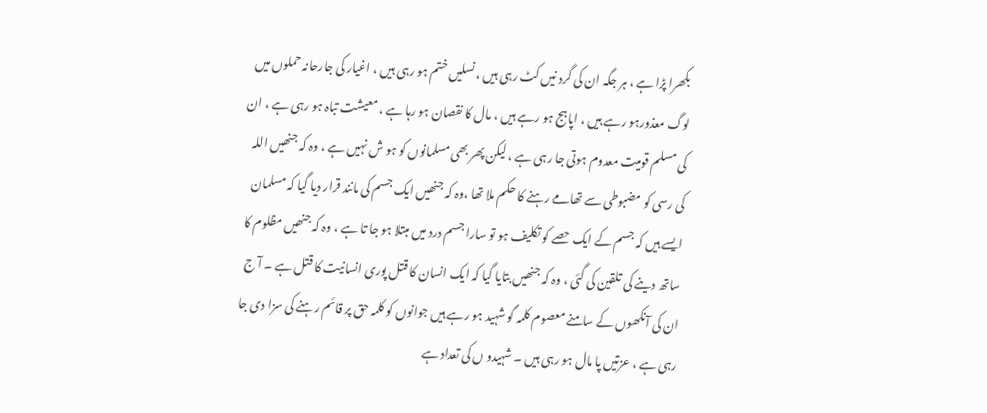بکھرا پڑا ہے ، ہر جگہ ان کی گرد نیں کٹ رہی ہیں ، نسلیں ختم ہو رہی ہیں ، اغیار کی جارحانہ حملوں میں لوگ معذورہو رہے ہیں ، اپاہج ہو رہے ہیں ، مال کا نقصان ہو رہا ہے ، معیشت تباہ ہو رہی ہے ، ان کی مسلم قومیت معدوم ہوتی جا رہی ہے ، لیکن پھر بھی مسلمانوں کو ہو ش نہیں ہے ، وہ کہ جنھیں اللہ کی رسی کو مضبوطی سے تھامے رہنے کا حکم ملا تھا ،وہ کہ جنھیں ایک جسم کی مانند قرار دیا گیا کہ مسلمان ایسے ہیں کہ جسم کے ایک حصے کو تکلیف ہو تو سارا جسم درد میں مبتلا ہو جا تا ہے ، وہ کہ جنھیں مظلوم کا ساتھ دینے کی تلقین کی گئی ، وہ کہ جنھیں بتایا گیا کہ ایک انسان کا قتل پوری انسانیت کا قتل ہے ۔ آ ج ان کی آنکھوں کے سامنے معصوم کلمہ گو شہید ہو رہے ہیں جوانوں کو کلمہ حق پر قائم رہنے کی سزا دی جا رہی ہے ، عزتیں پا مال ہو رہی ہیں ۔ شہیدو ں کی تعداد ہے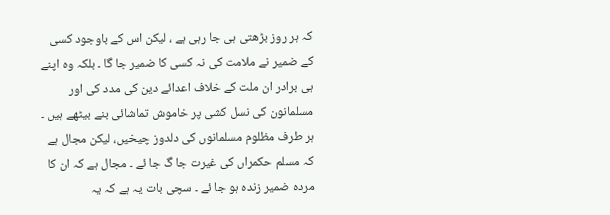کہ ہر روز بڑھتی ہی جا رہی ہے ، لیکن اس کے باوجود کسی کے ضمیر نے ملامت کی نہ کسی کا ضمیر جا گا ۔ بلکہ وہ اپنے ہی برادر ان ملت کے خلاف اعدائے دین کی مدد کی اور مسلمانون کی نسل کشی پر خاموش تماشائی بنے بیٹھے ہیں ۔ ہر طرف مظلوم مسلمانوں کی دلدوز چیخیں، لیکن مجال ہے کہ مسلم حکمراں کی غیرت جا گ جا ئے ۔ مجال ہے کہ ان کا مردہ ضمیر زندہ ہو جا ئے ۔ سچی بات یہ ہے کہ یہ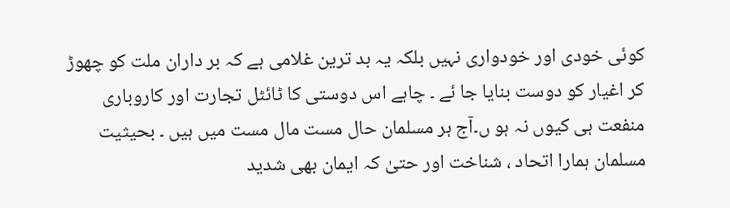کوئی خودی اور خودواری نہیں بلکہ یہ بد ترین غلامی ہے کہ بر داران ملت کو چھوڑ کر اغیار کو دوست بنایا جا ئے ۔ چاہے اس دوستی کا ٹائٹل تجارت اور کاروباری منفعت ہی کیوں نہ ہو ں۔آج ہر مسلمان حال مست مال مست میں ہیں ۔ بحیثیت مسلمان ہمارا اتحاد ، شناخت اور حتیٰ کہ ایمان بھی شدید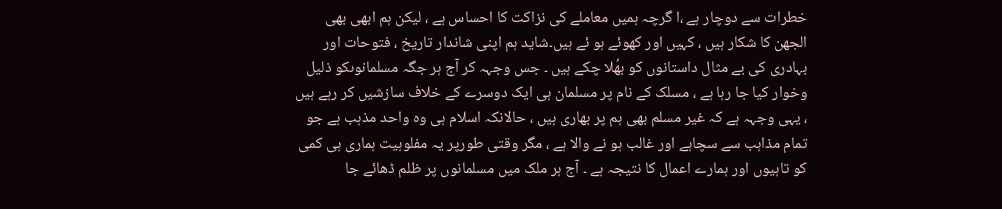خطرات سے دوچار ہے ،ا گرچہ ہمیں معاملے کی نزاکت کا احساس ہے ، لیکن ہم ابھی بھی الجھن کا شکار ہیں ، کہیں اور کھوئے ہو ئے ہیں۔شاید ہم اپنی شاندار تاریخ ، فتوحات اور بہادری کی بے مثال داستانوں کو بھُلا چکے ہیں ۔ جس وجہہ کر آج ہر جگہ مسلمانوںکو ذلیل وخوار کیا جا رہا ہے ، مسلک کے نام پر مسلمان ہی ایک دوسرے کے خلاف سازشیں کر رہے ہیں ، یہی وجہہ ہے کہ غیر مسلم بھی ہم پر بھاری ہیں ، حالانکہ اسلام ہی وہ واحد مذہب ہے جو تمام مذاہب سے سچاہے اور غالب ہو نے والا ہے ، مگر وقتی طورپر یہ مفلوہیت ہماری ہی کمی کو تاہیوں اور ہمارے اعمال کا نتیجہ ہے ۔ آج ہر ملک میں مسلمانوں پر ظلم ڈھائے جا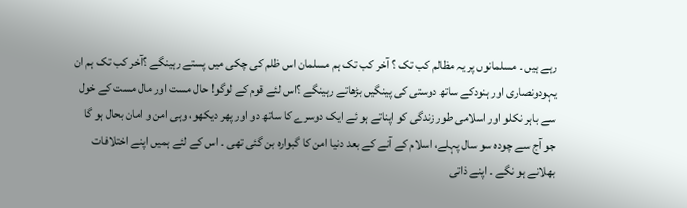رہے ہیں ۔ مسلمانوں پر یہ مظالم کب تک ؟ آخر کب تک ہم مسلمان اس ظلم کی چکی میں پستے رہینگے ؟آخر کب تک ہم ان یہودونصاری اور ہنودکے ساتھ دوستی کی پینگیں بڑھاتے رہینگے ؟اس لئے قوم کے لوگو! حال مست اور مال مست کے خول سے باہر نکلو اور اسلامی طور زندگی کو اپناتے ہو ئے ایک دوسرے کا ساتھ دو اور پھر دیکھو، وہی امن و امان بحال ہو گا جو آج سے چودہ سو سال پہلے، اسلام کے آنے کے بعد دنیا امن کا گبوارہ بن گئی تھی ۔ اس کے لئے ہمیں اپنے اختلافات بھلانے ہو نگے ۔ اپنے ذاتی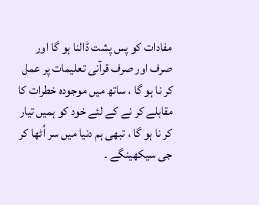مفادات کو پس پشت ڈالنا ہو گا اور صرف اور صرف قرآنی تعلیمات پر عمل کر نا ہو گا ، ساتھ میں موجودہ خطرات کا مقابلے کر نے کے لئے خود کو ہمیں تیار کر نا ہو گا ، تبھی ہم دنیا میں سر اُٹھا کر جی سیکھینگے ۔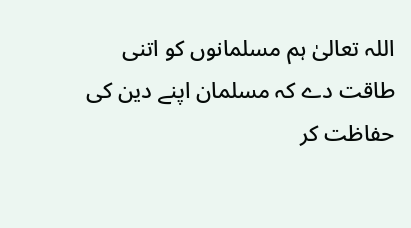اللہ تعالیٰ ہم مسلمانوں کو اتنی طاقت دے کہ مسلمان اپنے دین کی حفاظت کر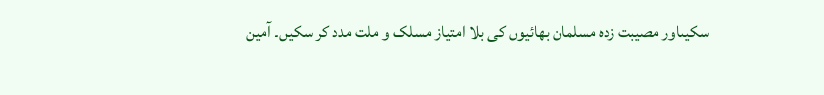سکیںاور مصیبت زدہ مسلمان بھائیوں کی بلا امتیاز مسلک و ملت مدد کر سکیں۔ آمین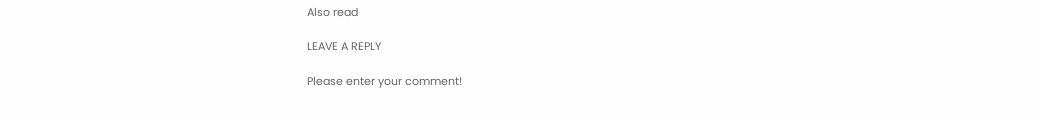Also read

LEAVE A REPLY

Please enter your comment!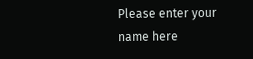Please enter your name here